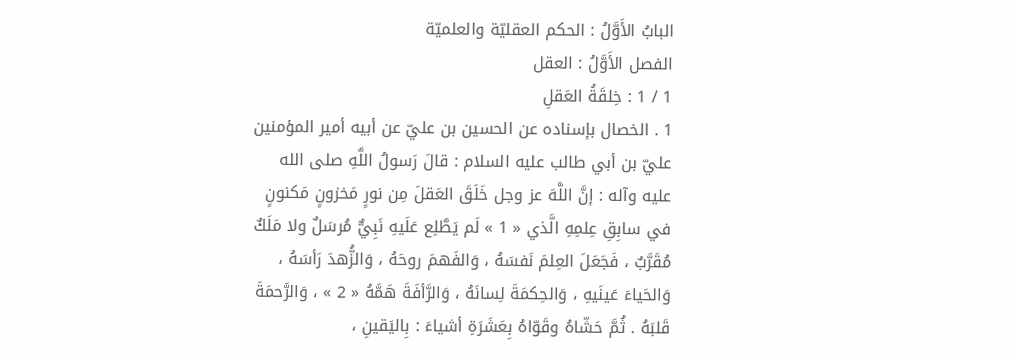البابُ الأَوَّلُ : الحكم العقليّة والعلميّة
الفصل الأَوَّلُ : العقل
1 / 1 : خِلقَةُ العَقلِ
1 . الخصال بإسناده عن الحسين بن عليّ عن أبيه أمير المؤمنين عليّ بن أبي طالب عليه السلام : قالَ رَسولُ اللَّهِ صلى الله عليه وآله : إنَّ اللَّهَ عز وجل خَلَقَ العَقلَ مِن نورٍ مَخزونٍ مَكنونٍ في سابِقِ عِلمِهِ الَّذي « 1 » لَم يَطَّلِع عَلَيهِ نَبِيٌّ مُرسَلٌ ولا مَلَكٌ مُقَرَّبٌ ، فَجَعَلَ العِلمَ نَفسَهُ ، وَالفَهمَ روحَهُ ، وَالزُّهدَ رَأسَهُ ، وَالحَياءَ عَينَيهِ ، وَالحِكمَةَ لِسانَهُ ، وَالرَّأفَةَ هَمَّهُ « 2 » ، وَالرَّحمَةَ قَلبَهُ . ثُمَّ حَشّاهُ وقَوّاهُ بِعَشَرَةِ أشياءَ : بِاليَقينِ ،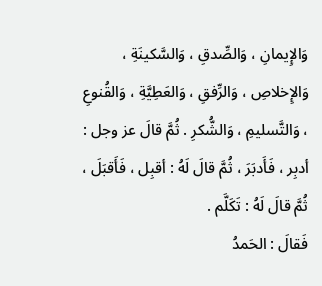وَالإِيمانِ ، وَالصِّدقِ ، وَالسَّكينَةِ ، وَالإِخلاصِ ، وَالرِّفقِ ، وَالعَطِيَّةِ ، وَالقُنوعِ ، وَالتَّسليمِ ، وَالشُّكرِ . ثُمَّ قالَ عز وجل : أدبِر ، فَأَدبَرَ ، ثُمَّ قالَ لَهُ : أقبِل ، فَأَقبَلَ ، ثُمَّ قالَ لَهُ : تَكَلَّم .
فَقالَ : الحَمدُ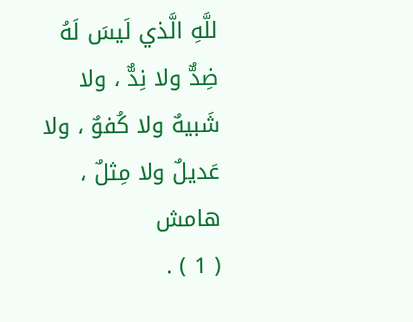للَّهِ الَّذي لَيسَ لَهُ ضِدٌّ ولا نِدٌّ ، ولا شَبيهٌ ولا كُفوٌ ، ولا عَديلٌ ولا مِثلٌ ،
هامش
( 1 ) .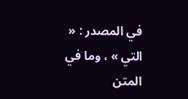في المصدر : « التي » ، وما في المتن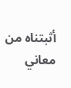أثبتناه من معاني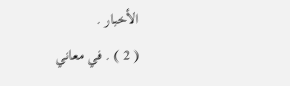الأخبار .
( 2 ) . في معاني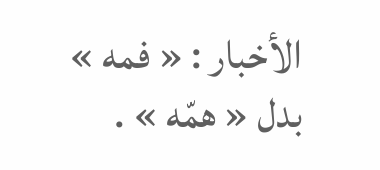الأخبار : « فمه » بدل « همّه » .